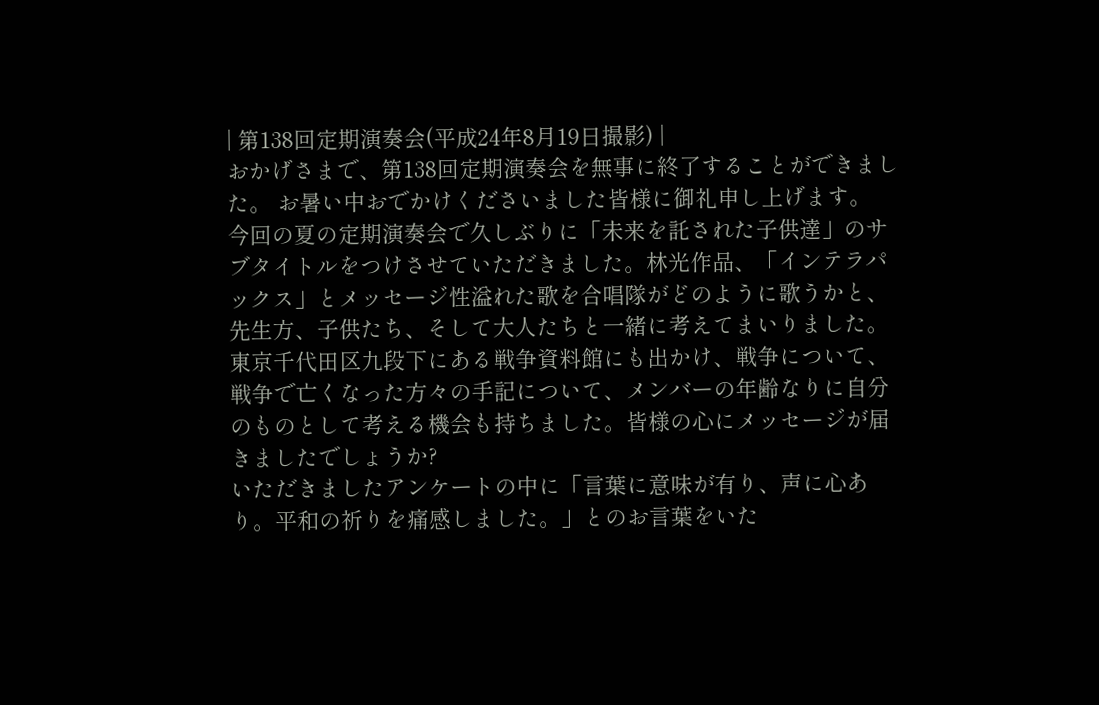| 第138回定期演奏会(平成24年8月19日撮影) |
おかげさまで、第138回定期演奏会を無事に終了することができました。 お暑い中おでかけくださいました皆様に御礼申し上げます。
今回の夏の定期演奏会で久しぶりに「未来を託された子供達」のサブタイトルをつけさせていただきました。林光作品、「インテラパックス」とメッセージ性溢れた歌を合唱隊がどのように歌うかと、先生方、子供たち、そして大人たちと一緒に考えてまいりました。東京千代田区九段下にある戦争資料館にも出かけ、戦争について、戦争で亡くなった方々の手記について、メンバーの年齢なりに自分のものとして考える機会も持ちました。皆様の心にメッセージが届きましたでしょうか?
いただきましたアンケートの中に「言葉に意味が有り、声に心あり。平和の祈りを痛感しました。」とのお言葉をいた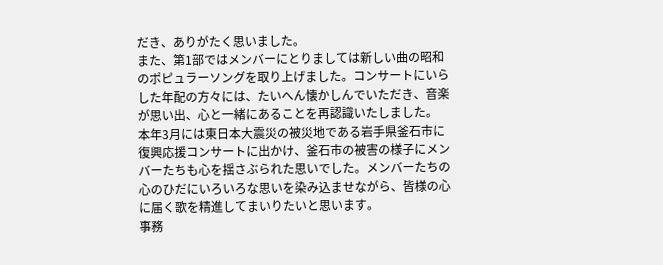だき、ありがたく思いました。
また、第1部ではメンバーにとりましては新しい曲の昭和のポピュラーソングを取り上げました。コンサートにいらした年配の方々には、たいへん懐かしんでいただき、音楽が思い出、心と一緒にあることを再認識いたしました。
本年3月には東日本大震災の被災地である岩手県釜石市に復興応援コンサートに出かけ、釜石市の被害の様子にメンバーたちも心を揺さぶられた思いでした。メンバーたちの心のひだにいろいろな思いを染み込ませながら、皆様の心に届く歌を精進してまいりたいと思います。
事務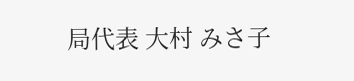局代表 大村 みさ子